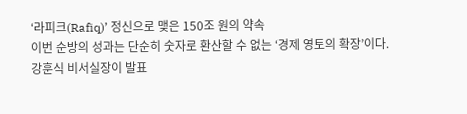‘라피크(Rafiq)’ 정신으로 맺은 150조 원의 약속
이번 순방의 성과는 단순히 숫자로 환산할 수 없는 ‘경제 영토의 확장’이다.
강훈식 비서실장이 발표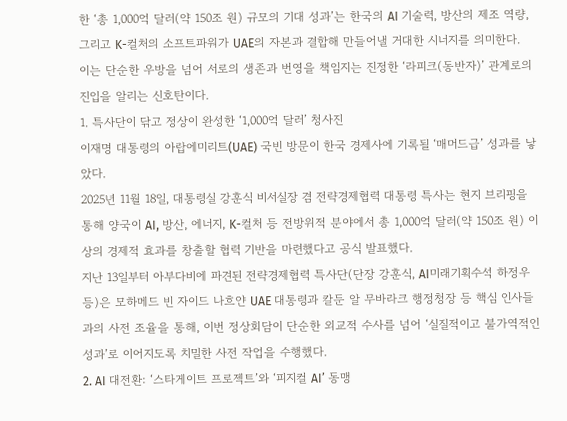한 ‘총 1,000억 달러(약 150조 원) 규모의 기대 성과’는 한국의 AI 기술력, 방산의 제조 역량, 그리고 K-컬처의 소프트파워가 UAE의 자본과 결합해 만들어낼 거대한 시너지를 의미한다.
이는 단순한 우방을 넘어 서로의 생존과 번영을 책임지는 진정한 ‘라피크(동반자)’ 관계로의 진입을 알리는 신호탄이다.
1. 특사단이 닦고 정상이 완성한 ‘1,000억 달러’ 청사진
이재명 대통령의 아랍에미리트(UAE) 국빈 방문이 한국 경제사에 기록될 ‘매머드급’ 성과를 낳았다.
2025년 11월 18일, 대통령실 강훈식 비서실장 겸 전략경제협력 대통령 특사는 현지 브리핑을 통해 양국이 AI, 방산, 에너지, K-컬처 등 전방위적 분야에서 총 1,000억 달러(약 150조 원) 이상의 경제적 효과를 창출할 협력 기반을 마련했다고 공식 발표했다.
지난 13일부터 아부다비에 파견된 전략경제협력 특사단(단장 강훈식, AI미래기획수석 하정우 등)은 모하메드 빈 자이드 나흐얀 UAE 대통령과 칼둔 알 무바라크 행정청장 등 핵심 인사들과의 사전 조율을 통해, 이번 정상회담이 단순한 외교적 수사를 넘어 ‘실질적이고 불가역적인 성과’로 이어지도록 치밀한 사전 작업을 수행했다.
2. AI 대전환: ‘스타게이트 프로젝트’와 ‘피지컬 AI’ 동맹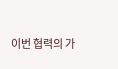이번 협력의 가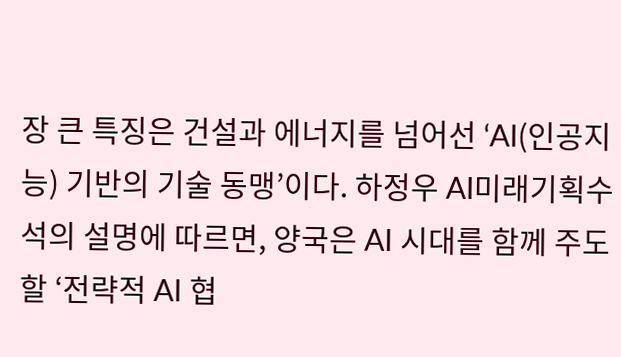장 큰 특징은 건설과 에너지를 넘어선 ‘AI(인공지능) 기반의 기술 동맹’이다. 하정우 AI미래기획수석의 설명에 따르면, 양국은 AI 시대를 함께 주도할 ‘전략적 AI 협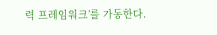력 프레임워크’를 가동한다.